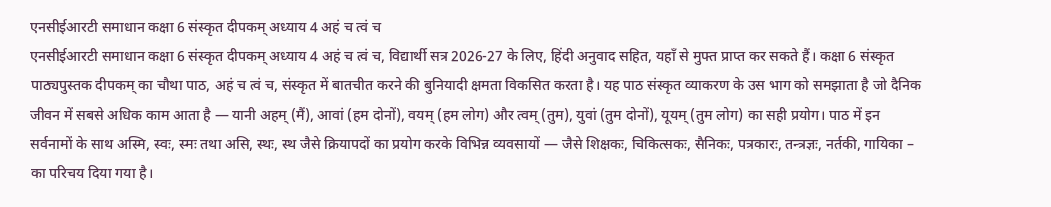एनसीईआरटी समाधान कक्षा 6 संस्कृत दीपकम् अध्याय 4 अहं च त्वं च
एनसीईआरटी समाधान कक्षा 6 संस्कृत दीपकम् अध्याय 4 अहं च त्वं च, विद्यार्थी सत्र 2026-27 के लिए, हिंदी अनुवाद सहित, यहाँ से मुफ्त प्राप्त कर सकते हैं। कक्षा 6 संस्कृत पाठ्यपुस्तक दीपकम् का चौथा पाठ, अहं च त्वं च, संस्कृत में बातचीत करने की बुनियादी क्षमता विकसित करता है। यह पाठ संस्कृत व्याकरण के उस भाग को समझाता है जो दैनिक जीवन में सबसे अधिक काम आता है — यानी अहम् (मैं), आवां (हम दोनों), वयम् (हम लोग) और त्वम् (तुम), युवां (तुम दोनों), यूयम् (तुम लोग) का सही प्रयोग। पाठ में इन सर्वनामों के साथ अस्मि, स्वः, स्मः तथा असि, स्थः, स्थ जैसे क्रियापदों का प्रयोग करके विभिन्न व्यवसायों — जैसे शिक्षकः, चिकित्सकः, सैनिकः, पत्रकारः, तन्त्रज्ञः, नर्तकी, गायिका – का परिचय दिया गया है।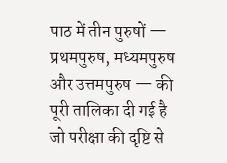पाठ में तीन पुरुषों — प्रथमपुरुष, मध्यमपुरुष और उत्तमपुरुष — की पूरी तालिका दी गई है जो परीक्षा की दृष्टि से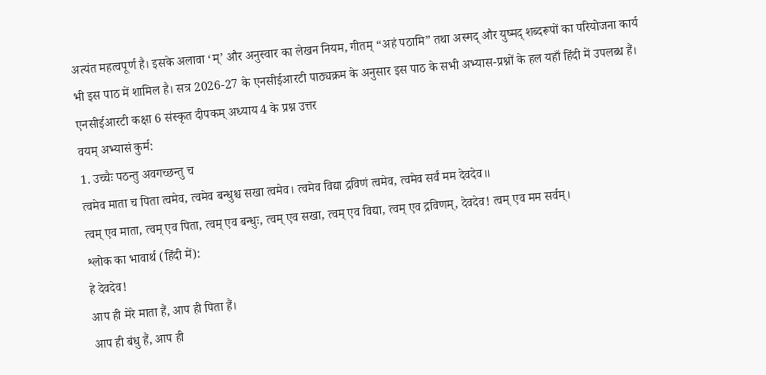अत्यंत महत्वपूर्ण है। इसके अलावा ‘म्’ और अनुस्वार का लेखन नियम, गीतम् “अहं पठामि” तथा अस्मद् और युष्मद् शब्दरूपों का परियोजना कार्य भी इस पाठ में शामिल है। सत्र 2026-27 के एनसीईआरटी पाठ्यक्रम के अनुसार इस पाठ के सभी अभ्यास-प्रश्नों के हल यहाँ हिंदी में उपलब्ध हैं।
एनसीईआरटी कक्षा 6 संस्कृत दीपकम् अध्याय 4 के प्रश्न उत्तर
वयम् अभ्यासं कुर्म:
1. उच्चैः पठन्तु अवगच्छन्तु च
त्वमेव माता च पिता त्वमेव, त्वमेव बन्धुश्च सखा त्वमेव। त्वमेव विद्या द्रविणं त्वमेव, त्वमेव सर्वं मम देवदेव॥
त्वम् एव माता, त्वम् एव पिता, त्वम् एव बन्धुः, त्वम् एव सखा, त्वम् एव विद्या, त्वम् एव द्रविणम्, देवदेव! त्वम् एव मम सर्वम्।
श्लोक का भावार्थ (हिंदी में):
हे देवदेव!
आप ही मेरे माता हैं, आप ही पिता हैं।
आप ही बंधु हैं, आप ही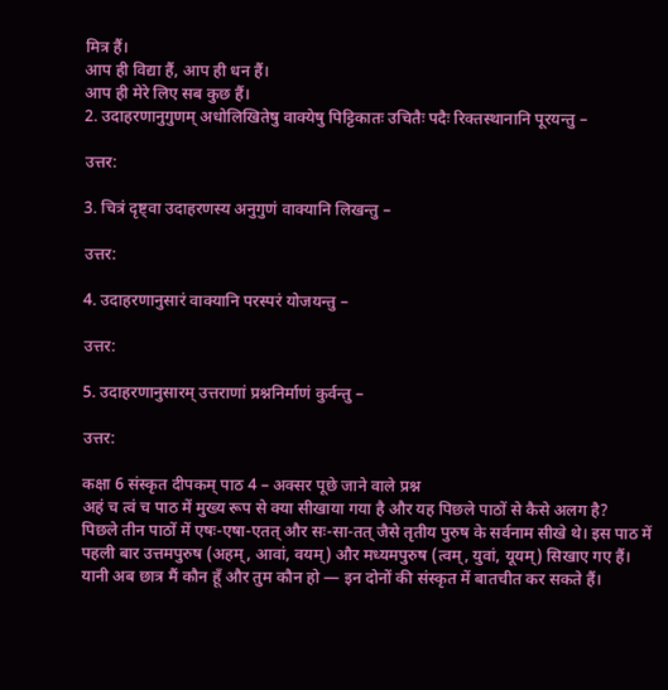मित्र हैं।
आप ही विद्या हैं, आप ही धन हैं।
आप ही मेरे लिए सब कुछ हैं।
2. उदाहरणानुगुणम् अधोलिखितेषु वाक्येषु पिट्टिकातः उचितैः पदैः रिक्तस्थानानि पूरयन्तु –

उत्तर:

3. चित्रं दृष्ट्वा उदाहरणस्य अनुगुणं वाक्यानि लिखन्तु –

उत्तर:

4. उदाहरणानुसारं वाक्यानि परस्परं योजयन्तु –

उत्तर:

5. उदाहरणानुसारम् उत्तराणां प्रश्ननिर्माणं कुर्वन्तु –

उत्तर:

कक्षा 6 संस्कृत दीपकम् पाठ 4 – अक्सर पूछे जाने वाले प्रश्न
अहं च त्वं च पाठ में मुख्य रूप से क्या सीखाया गया है और यह पिछले पाठों से कैसे अलग है?
पिछले तीन पाठों में एषः-एषा-एतत् और सः-सा-तत् जैसे तृतीय पुरुष के सर्वनाम सीखे थे। इस पाठ में पहली बार उत्तमपुरुष (अहम्, आवां, वयम्) और मध्यमपुरुष (त्वम्, युवां, यूयम्) सिखाए गए हैं। यानी अब छात्र मैं कौन हूँ और तुम कौन हो — इन दोनों की संस्कृत में बातचीत कर सकते हैं।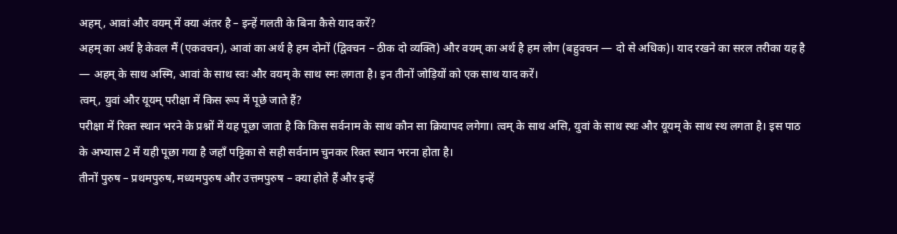अहम्, आवां और वयम् में क्या अंतर है – इन्हें गलती के बिना कैसे याद करें?
अहम् का अर्थ है केवल मैं (एकवचन), आवां का अर्थ है हम दोनों (द्विवचन – ठीक दो व्यक्ति) और वयम् का अर्थ है हम लोग (बहुवचन — दो से अधिक)। याद रखने का सरल तरीका यह है — अहम् के साथ अस्मि, आवां के साथ स्वः और वयम् के साथ स्मः लगता है। इन तीनों जोड़ियों को एक साथ याद करें।
त्वम्, युवां और यूयम् परीक्षा में किस रूप में पूछे जाते हैं?
परीक्षा में रिक्त स्थान भरने के प्रश्नों में यह पूछा जाता है कि किस सर्वनाम के साथ कौन सा क्रियापद लगेगा। त्वम् के साथ असि, युवां के साथ स्थः और यूयम् के साथ स्थ लगता है। इस पाठ के अभ्यास 2 में यही पूछा गया है जहाँ पट्टिका से सही सर्वनाम चुनकर रिक्त स्थान भरना होता है।
तीनों पुरुष – प्रथमपुरुष, मध्यमपुरुष और उत्तमपुरुष – क्या होते हैं और इन्हें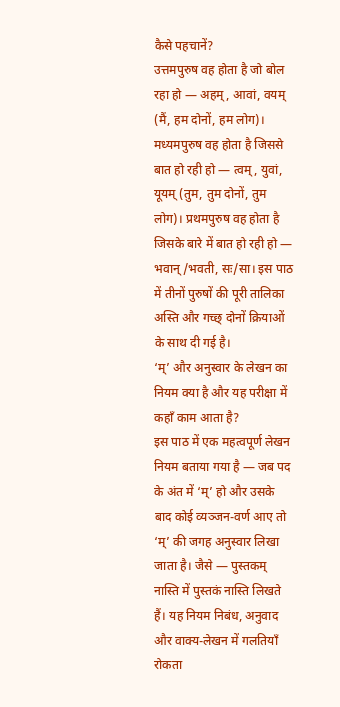कैसे पहचानें?
उत्तमपुरुष वह होता है जो बोल रहा हो — अहम्, आवां, वयम् (मैं, हम दोनों, हम लोग)। मध्यमपुरुष वह होता है जिससे बात हो रही हो — त्वम्, युवां, यूयम् (तुम, तुम दोनों, तुम लोग)। प्रथमपुरुष वह होता है जिसके बारे में बात हो रही हो — भवान्/भवती, सः/सा। इस पाठ में तीनों पुरुषों की पूरी तालिका अस्ति और गच्छ् दोनों क्रियाओं के साथ दी गई है।
‘म्’ और अनुस्वार के लेखन का नियम क्या है और यह परीक्षा में कहाँ काम आता है?
इस पाठ में एक महत्वपूर्ण लेखन नियम बताया गया है — जब पद के अंत में ‘म्’ हो और उसके बाद कोई व्यञ्जन-वर्ण आए तो ‘म्’ की जगह अनुस्वार लिखा जाता है। जैसे — पुस्तकम् नास्ति में पुस्तकं नास्ति लिखते हैं। यह नियम निबंध, अनुवाद और वाक्य-लेखन में गलतियाँ रोकता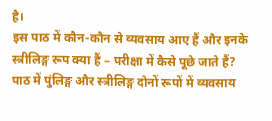है।
इस पाठ में कौन-कौन से व्यवसाय आए हैं और इनके स्त्रीलिङ्ग रूप क्या हैं – परीक्षा में कैसे पूछे जाते हैं?
पाठ में पुंलिङ्ग और स्त्रीलिङ्ग दोनों रूपों में व्यवसाय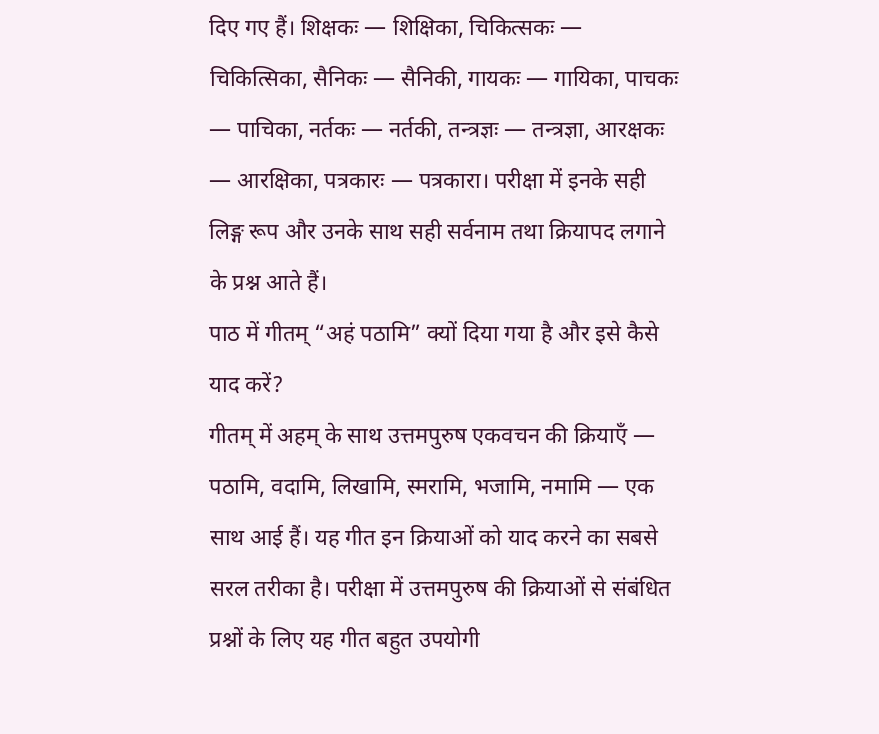दिए गए हैं। शिक्षकः — शिक्षिका, चिकित्सकः — चिकित्सिका, सैनिकः — सैनिकी, गायकः — गायिका, पाचकः — पाचिका, नर्तकः — नर्तकी, तन्त्रज्ञः — तन्त्रज्ञा, आरक्षकः — आरक्षिका, पत्रकारः — पत्रकारा। परीक्षा में इनके सही लिङ्ग रूप और उनके साथ सही सर्वनाम तथा क्रियापद लगाने के प्रश्न आते हैं।
पाठ में गीतम् “अहं पठामि” क्यों दिया गया है और इसे कैसे याद करें?
गीतम् में अहम् के साथ उत्तमपुरुष एकवचन की क्रियाएँ — पठामि, वदामि, लिखामि, स्मरामि, भजामि, नमामि — एक साथ आई हैं। यह गीत इन क्रियाओं को याद करने का सबसे सरल तरीका है। परीक्षा में उत्तमपुरुष की क्रियाओं से संबंधित प्रश्नों के लिए यह गीत बहुत उपयोगी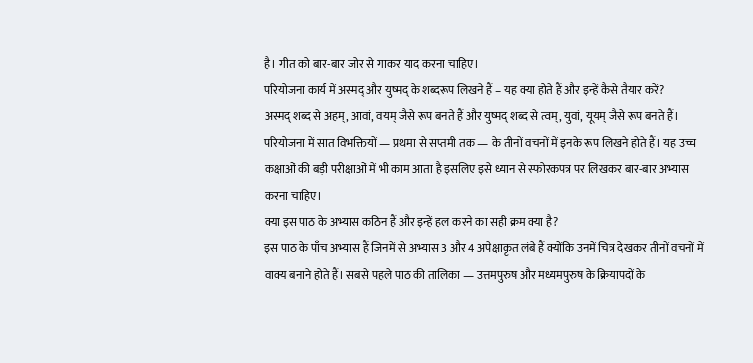है। गीत को बार-बार जोर से गाकर याद करना चाहिए।
परियोजना कार्य में अस्मद् और युष्मद् के शब्दरूप लिखने हैं – यह क्या होते हैं और इन्हें कैसे तैयार करें?
अस्मद् शब्द से अहम्, आवां, वयम् जैसे रूप बनते हैं और युष्मद् शब्द से त्वम्, युवां, यूयम् जैसे रूप बनते हैं। परियोजना में सात विभक्तियों — प्रथमा से सप्तमी तक — के तीनों वचनों में इनके रूप लिखने होते हैं। यह उच्च कक्षाओं की बड़ी परीक्षाओं में भी काम आता है इसलिए इसे ध्यान से स्फोरकपत्र पर लिखकर बार-बार अभ्यास करना चाहिए।
क्या इस पाठ के अभ्यास कठिन हैं और इन्हें हल करने का सही क्रम क्या है?
इस पाठ के पाँच अभ्यास हैं जिनमें से अभ्यास 3 और 4 अपेक्षाकृत लंबे हैं क्योंकि उनमें चित्र देखकर तीनों वचनों में वाक्य बनाने होते हैं। सबसे पहले पाठ की तालिका — उत्तमपुरुष और मध्यमपुरुष के क्रियापदों के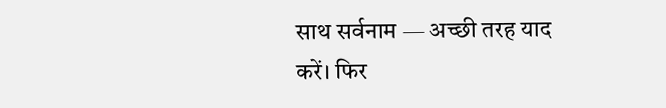साथ सर्वनाम — अच्छी तरह याद करें। फिर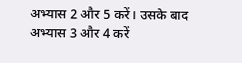अभ्यास 2 और 5 करें। उसके बाद अभ्यास 3 और 4 करें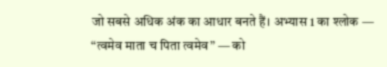जो सबसे अधिक अंक का आधार बनते हैं। अभ्यास 1 का श्लोक — “त्वमेव माता च पिता त्वमेव” — को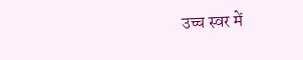उच्च स्वर में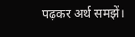पढ़कर अर्थ समझें।